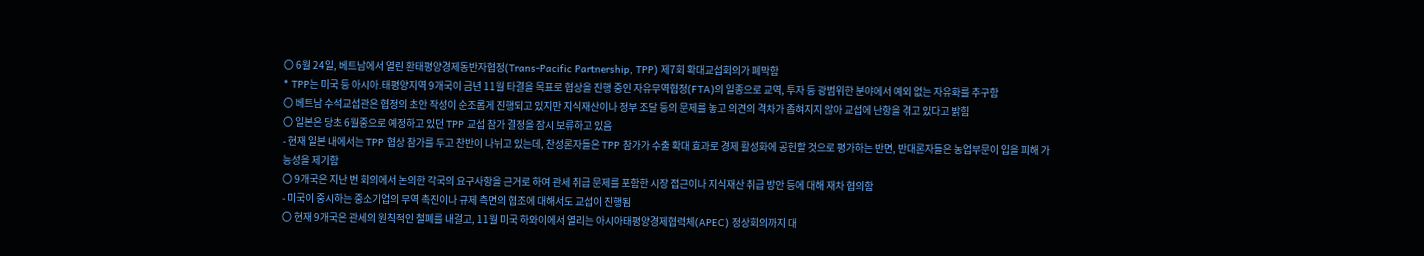〇 6월 24일, 베트남에서 열린 환태평양경제동반자협정(Trans-Pacific Partnership, TPP) 제7회 확대교섭회의가 폐막함
* TPP는 미국 등 아시아․태평양지역 9개국이 금년 11월 타결을 목표로 협상을 진행 중인 자유무역협정(FTA)의 일종으로 교역, 투자 등 광범위한 분야에서 예외 없는 자유화를 추구함
〇 베트남 수석교섭관은 협정의 초안 작성이 순조롭게 진행되고 있지만 지식재산이나 정부 조달 등의 문제를 놓고 의견의 격차가 좁혀지지 않아 교섭에 난항을 겪고 있다고 밝힘
〇 일본은 당초 6월중으로 예정하고 있던 TPP 교섭 참가 결정을 잠시 보류하고 있음
- 현재 일본 내에서는 TPP 협상 참가를 두고 찬반이 나뉘고 있는데, 찬성론자들은 TPP 참가가 수출 확대 효과로 경제 활성화에 공헌할 것으로 평가하는 반면, 반대론자들은 농업부문이 입을 피해 가능성을 제기함
〇 9개국은 지난 번 회의에서 논의한 각국의 요구사항을 근거로 하여 관세 취급 문제를 포함한 시장 접근이나 지식재산 취급 방안 등에 대해 재차 협의함
- 미국이 중시하는 중소기업의 무역 촉진이나 규제 측면의 협조에 대해서도 교섭이 진행됨
〇 현재 9개국은 관세의 원칙적인 철폐를 내걸고, 11월 미국 하와이에서 열리는 아시아태평양경제협력체(APEC) 정상회의까지 대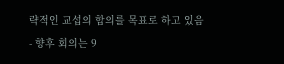략적인 교섭의 합의를 목표로 하고 있음
- 향후 회의는 9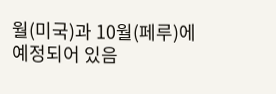월(미국)과 10월(페루)에 예정되어 있음